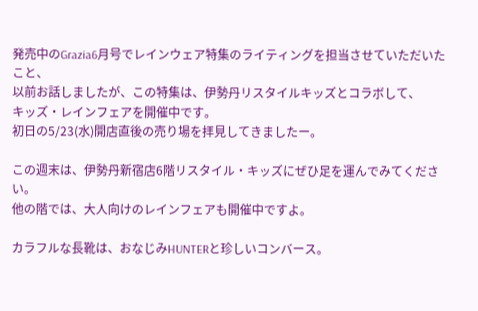発売中のGrazia6月号でレインウェア特集のライティングを担当させていただいたこと、
以前お話しましたが、この特集は、伊勢丹リスタイルキッズとコラボして、
キッズ・レインフェアを開催中です。
初日の5/23(水)開店直後の売り場を拝見してきましたー。

この週末は、伊勢丹新宿店6階リスタイル・キッズにぜひ足を運んでみてください。
他の階では、大人向けのレインフェアも開催中ですよ。

カラフルな長靴は、おなじみHUNTERと珍しいコンバース。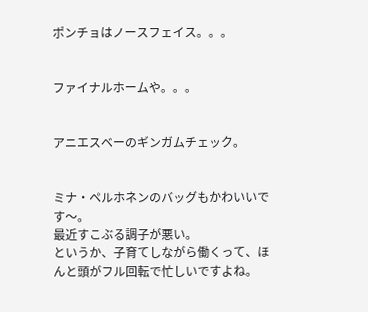ポンチョはノースフェイス。。。


ファイナルホームや。。。


アニエスベーのギンガムチェック。


ミナ・ペルホネンのバッグもかわいいです〜。
最近すこぶる調子が悪い。
というか、子育てしながら働くって、ほんと頭がフル回転で忙しいですよね。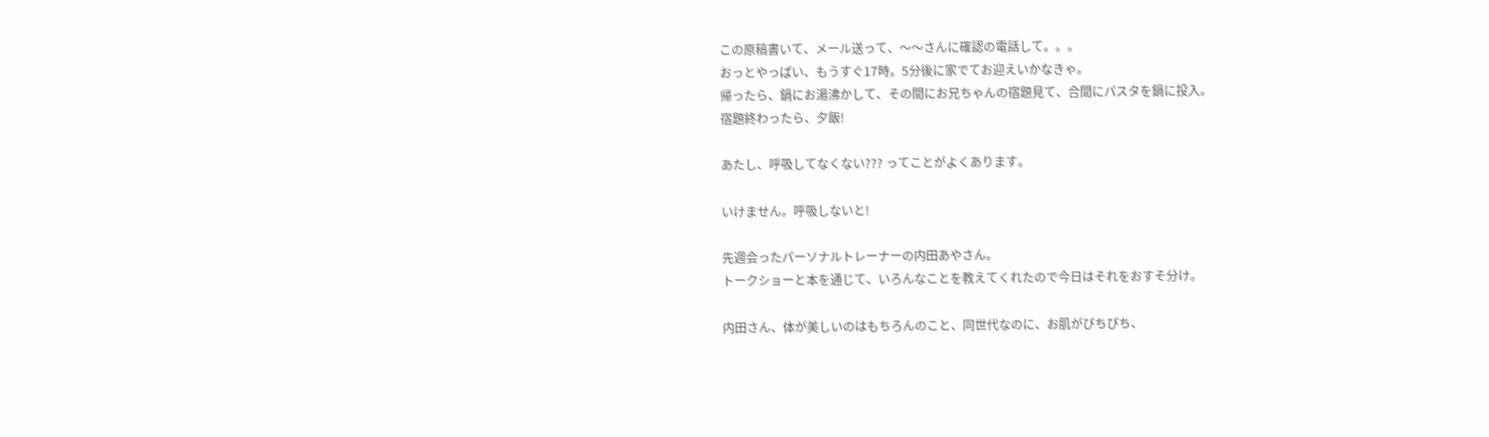この原稿書いて、メール送って、〜〜さんに確認の電話して。。。
おっとやっぱい、もうすぐ17時。5分後に家でてお迎えいかなきゃ。
帰ったら、鍋にお湯沸かして、その間にお兄ちゃんの宿題見て、合間にパスタを鍋に投入。
宿題終わったら、夕飯!

あたし、呼吸してなくない??? ってことがよくあります。

いけません。呼吸しないと!

先週会ったパーソナルトレーナーの内田あやさん。
トークショーと本を通じて、いろんなことを教えてくれたので今日はそれをおすそ分け。

内田さん、体が美しいのはもちろんのこと、同世代なのに、お肌がぴちぴち、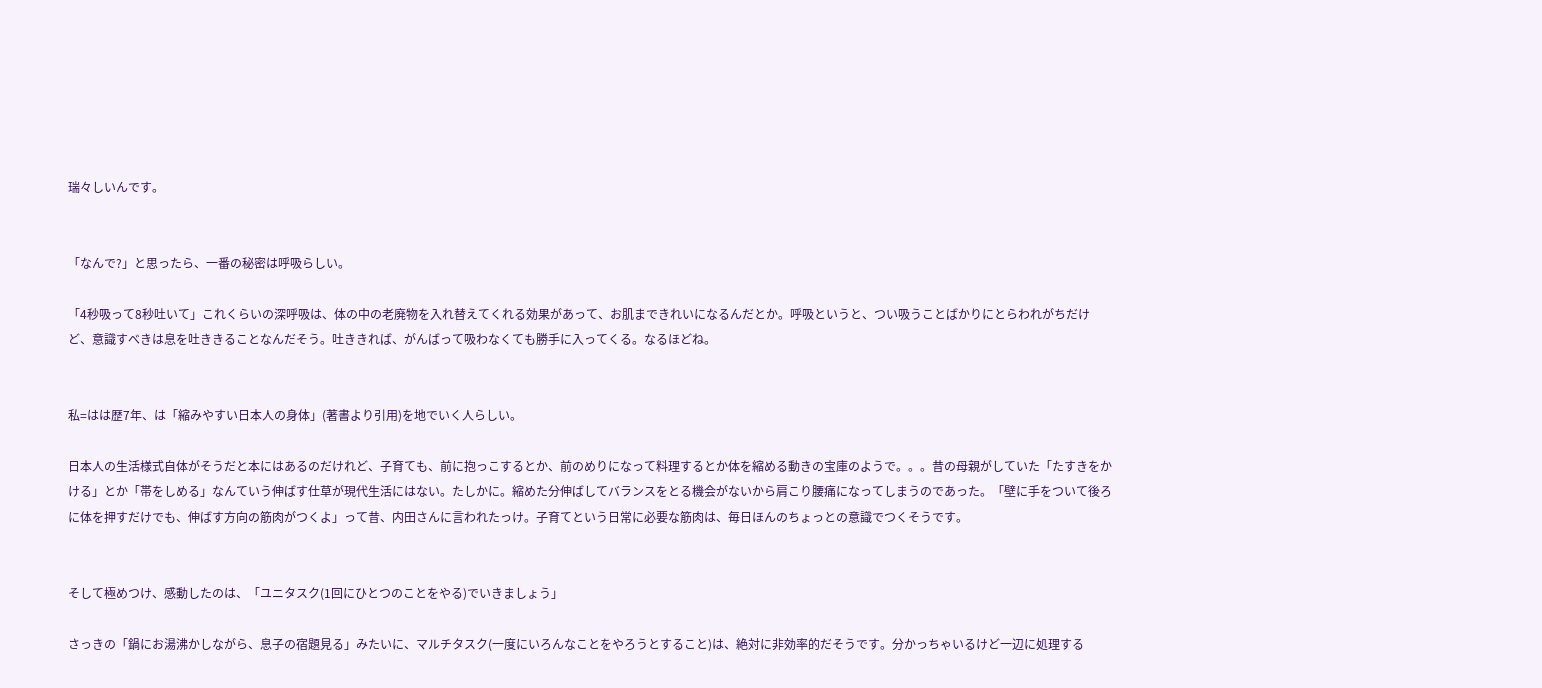瑞々しいんです。


「なんで?」と思ったら、一番の秘密は呼吸らしい。

「4秒吸って8秒吐いて」これくらいの深呼吸は、体の中の老廃物を入れ替えてくれる効果があって、お肌まできれいになるんだとか。呼吸というと、つい吸うことばかりにとらわれがちだけど、意識すべきは息を吐ききることなんだそう。吐ききれば、がんばって吸わなくても勝手に入ってくる。なるほどね。


私=はは歴7年、は「縮みやすい日本人の身体」(著書より引用)を地でいく人らしい。

日本人の生活様式自体がそうだと本にはあるのだけれど、子育ても、前に抱っこするとか、前のめりになって料理するとか体を縮める動きの宝庫のようで。。。昔の母親がしていた「たすきをかける」とか「帯をしめる」なんていう伸ばす仕草が現代生活にはない。たしかに。縮めた分伸ばしてバランスをとる機会がないから肩こり腰痛になってしまうのであった。「壁に手をついて後ろに体を押すだけでも、伸ばす方向の筋肉がつくよ」って昔、内田さんに言われたっけ。子育てという日常に必要な筋肉は、毎日ほんのちょっとの意識でつくそうです。


そして極めつけ、感動したのは、「ユニタスク(1回にひとつのことをやる)でいきましょう」

さっきの「鍋にお湯沸かしながら、息子の宿題見る」みたいに、マルチタスク(一度にいろんなことをやろうとすること)は、絶対に非効率的だそうです。分かっちゃいるけど一辺に処理する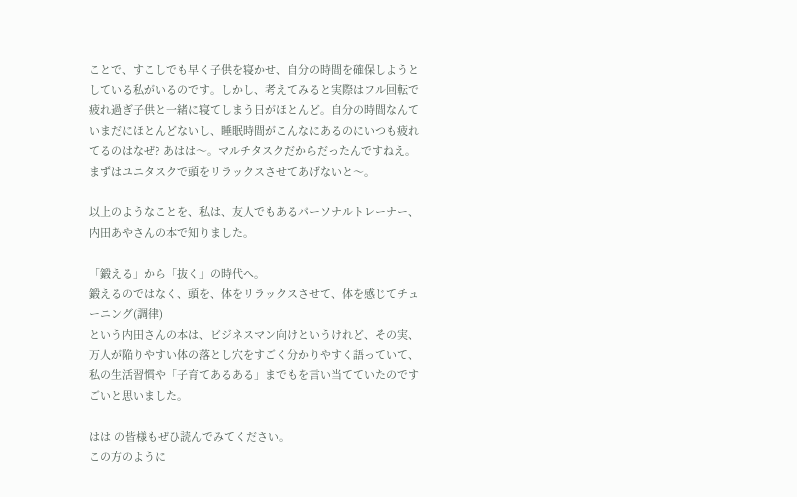ことで、すこしでも早く子供を寝かせ、自分の時間を確保しようとしている私がいるのです。しかし、考えてみると実際はフル回転で疲れ過ぎ子供と一緒に寝てしまう日がほとんど。自分の時間なんていまだにほとんどないし、睡眠時間がこんなにあるのにいつも疲れてるのはなぜ? あはは〜。マルチタスクだからだったんですねえ。まずはユニタスクで頭をリラックスさせてあげないと〜。

以上のようなことを、私は、友人でもあるパーソナルトレーナー、内田あやさんの本で知りました。

「鍛える」から「抜く」の時代へ。
鍛えるのではなく、頭を、体をリラックスさせて、体を感じてチューニング(調律)
という内田さんの本は、ビジネスマン向けというけれど、その実、万人が陥りやすい体の落とし穴をすごく分かりやすく語っていて、私の生活習慣や「子育てあるある」までもを言い当てていたのですごいと思いました。

はは の皆様もぜひ読んでみてください。
この方のように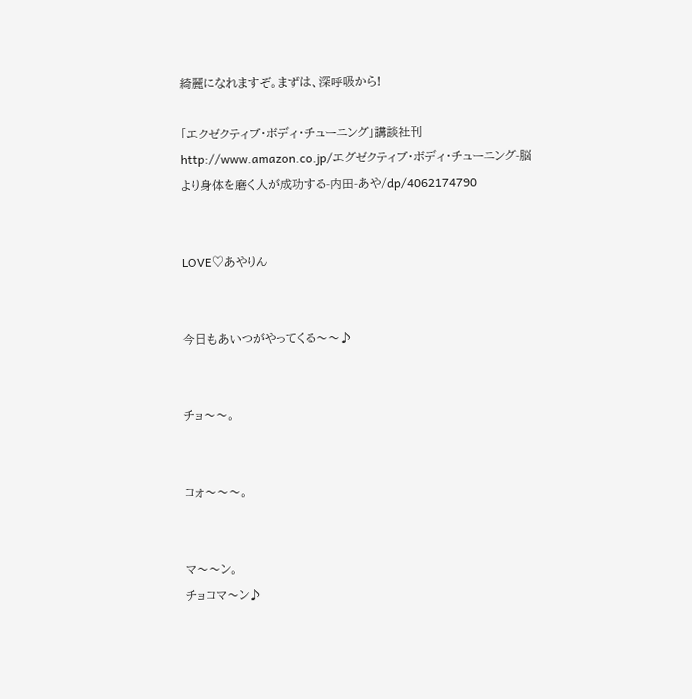綺麗になれますぞ。まずは、深呼吸から!

「エクゼクティブ・ボディ・チューニング」講談社刊
http://www.amazon.co.jp/エグゼクティブ・ボディ・チューニング-脳より身体を磨く人が成功する-内田-あや/dp/4062174790


LOVE♡あやりん


今日もあいつがやってくる〜〜♪


チョ〜〜。


コォ〜〜〜。


マ〜〜ン。
チョコマ〜ン♪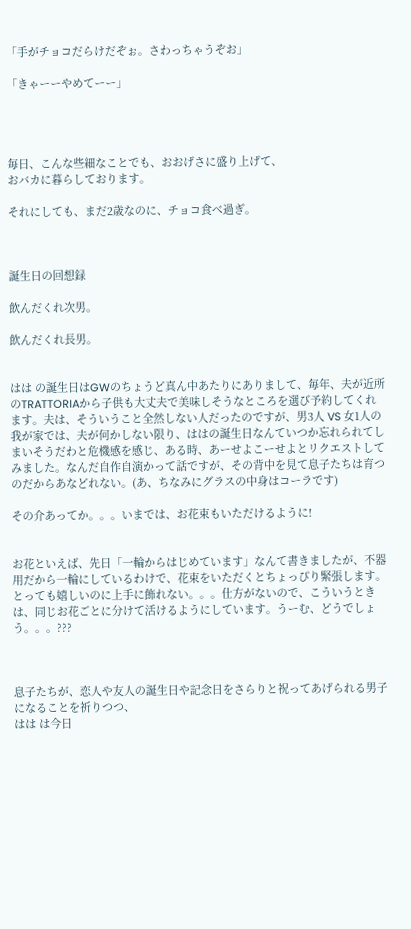「手がチョコだらけだぞぉ。さわっちゃうぞお」

「きゃーーやめてーー」




毎日、こんな些細なことでも、おおげさに盛り上げて、
おバカに暮らしております。

それにしても、まだ2歳なのに、チョコ食べ過ぎ。



誕生日の回想録

飲んだくれ次男。

飲んだくれ長男。


はは の誕生日はGWのちょうど真ん中あたりにありまして、毎年、夫が近所のTRATTORIAから子供も大丈夫で美味しそうなところを選び予約してくれます。夫は、そういうこと全然しない人だったのですが、男3人 VS 女1人の我が家では、夫が何かしない限り、ははの誕生日なんていつか忘れられてしまいそうだわと危機感を感じ、ある時、あーせよこーせよとリクエストしてみました。なんだ自作自演かって話ですが、その背中を見て息子たちは育つのだからあなどれない。(あ、ちなみにグラスの中身はコーラです)

その介あってか。。。いまでは、お花束もいただけるように!


お花といえば、先日「一輪からはじめています」なんて書きましたが、不器用だから一輪にしているわけで、花束をいただくとちょっぴり緊張します。とっても嬉しいのに上手に飾れない。。。仕方がないので、こういうときは、同じお花ごとに分けて活けるようにしています。うーむ、どうでしょう。。。???



息子たちが、恋人や友人の誕生日や記念日をさらりと祝ってあげられる男子になることを祈りつつ、
はは は今日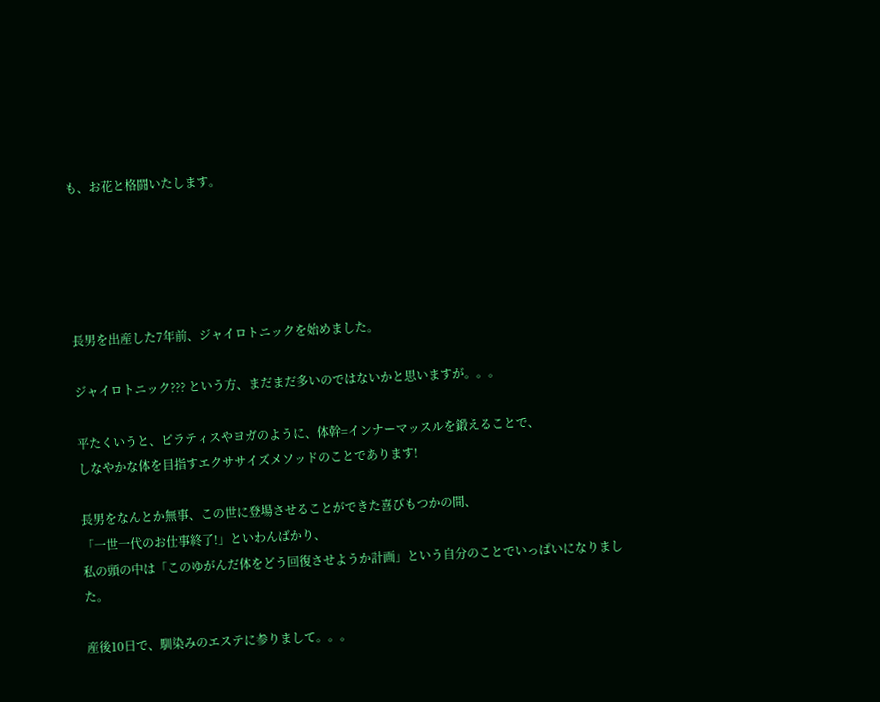も、お花と格闘いたします。





長男を出産した7年前、ジャイロトニックを始めました。

ジャイロトニック??? という方、まだまだ多いのではないかと思いますが。。。

平たくいうと、ピラティスやヨガのように、体幹=インナーマッスルを鍛えることで、
しなやかな体を目指すエクササイズメソッドのことであります!

長男をなんとか無事、この世に登場させることができた喜びもつかの間、
「一世一代のお仕事終了!」といわんばかり、
私の頭の中は「このゆがんだ体をどう回復させようか計画」という自分のことでいっぱいになりました。

産後10日で、馴染みのエステに参りまして。。。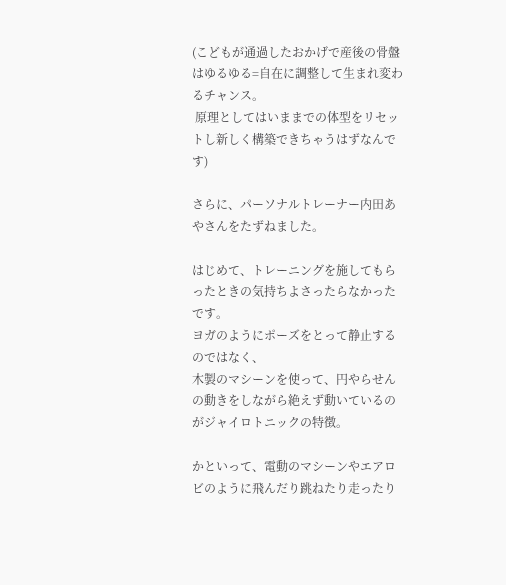(こどもが通過したおかげで産後の骨盤はゆるゆる=自在に調整して生まれ変わるチャンス。
 原理としてはいままでの体型をリセットし新しく構築できちゃうはずなんです)

さらに、パーソナルトレーナー内田あやさんをたずねました。

はじめて、トレーニングを施してもらったときの気持ちよさったらなかったです。
ヨガのようにポーズをとって静止するのではなく、
木製のマシーンを使って、円やらせんの動きをしながら絶えず動いているのがジャイロトニックの特徴。

かといって、電動のマシーンやエアロビのように飛んだり跳ねたり走ったり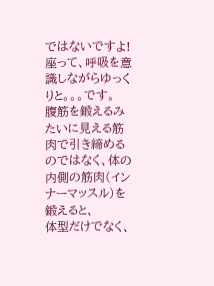ではないですよ!
座って、呼吸を意識しながらゆっくりと。。。です。
腹筋を鍛えるみたいに見える筋肉で引き締めるのではなく、体の内側の筋肉(インナーマッスル)を鍛えると、
体型だけでなく、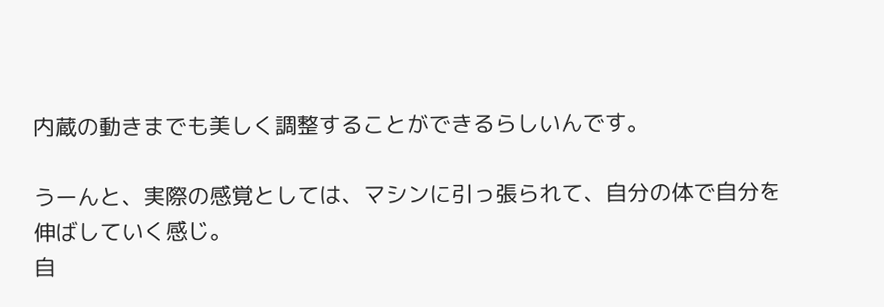内蔵の動きまでも美しく調整することができるらしいんです。

うーんと、実際の感覚としては、マシンに引っ張られて、自分の体で自分を伸ばしていく感じ。
自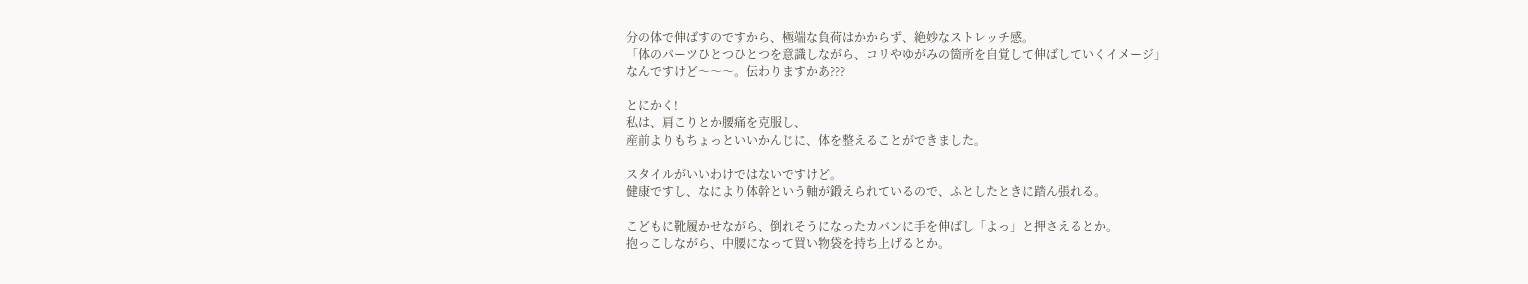分の体で伸ばすのですから、極端な負荷はかからず、絶妙なストレッチ感。
「体のパーツひとつひとつを意識しながら、コリやゆがみの箇所を自覚して伸ばしていくイメージ」
なんですけど〜〜〜。伝わりますかあ???

とにかく!
私は、肩こりとか腰痛を克服し、
産前よりもちょっといいかんじに、体を整えることができました。

スタイルがいいわけではないですけど。
健康ですし、なにより体幹という軸が鍛えられているので、ふとしたときに踏ん張れる。

こどもに靴履かせながら、倒れそうになったカバンに手を伸ばし「よっ」と押さえるとか。
抱っこしながら、中腰になって買い物袋を持ち上げるとか。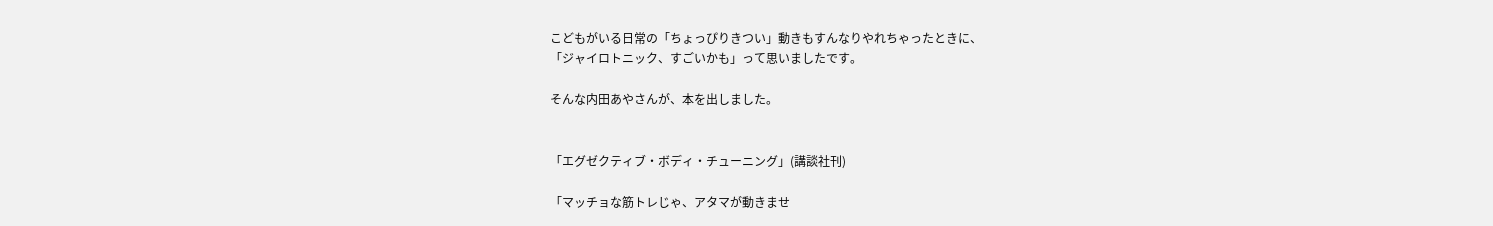こどもがいる日常の「ちょっぴりきつい」動きもすんなりやれちゃったときに、
「ジャイロトニック、すごいかも」って思いましたです。

そんな内田あやさんが、本を出しました。


「エグゼクティブ・ボディ・チューニング」(講談社刊)

「マッチョな筋トレじゃ、アタマが動きませ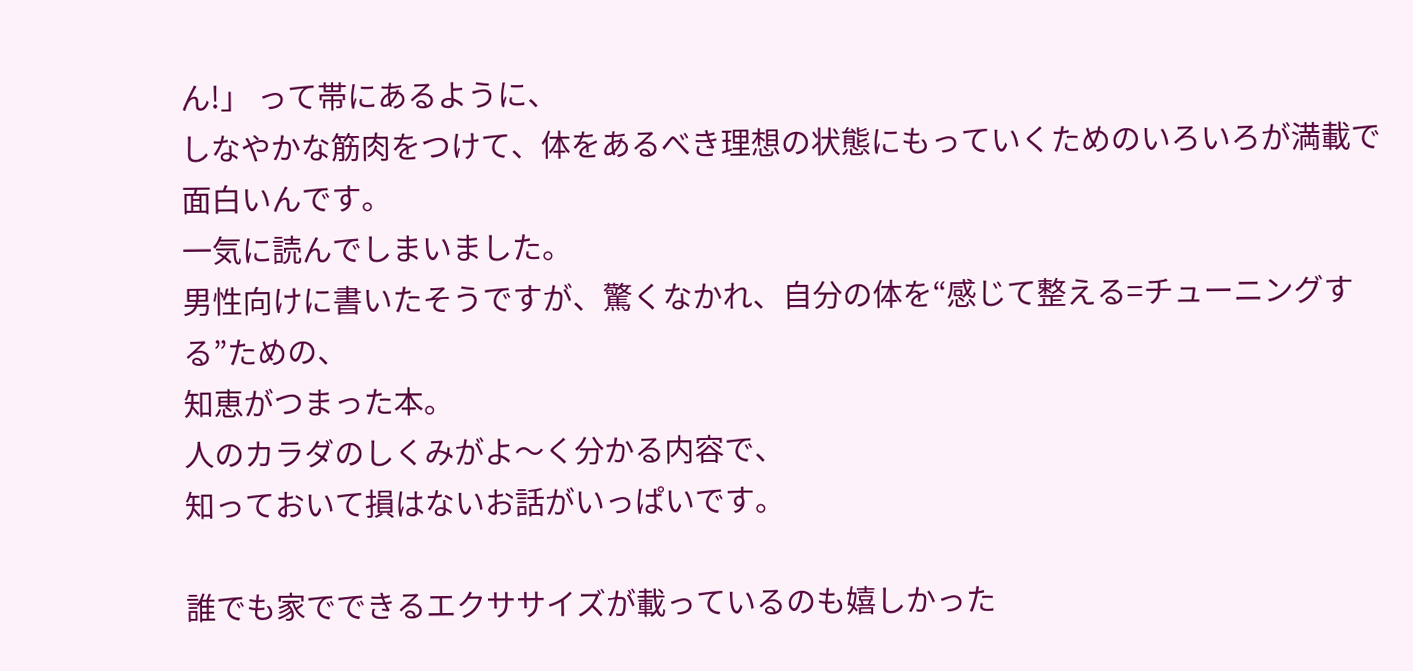ん!」 って帯にあるように、
しなやかな筋肉をつけて、体をあるべき理想の状態にもっていくためのいろいろが満載で面白いんです。
一気に読んでしまいました。
男性向けに書いたそうですが、驚くなかれ、自分の体を“感じて整える=チューニングする”ための、
知恵がつまった本。
人のカラダのしくみがよ〜く分かる内容で、
知っておいて損はないお話がいっぱいです。

誰でも家でできるエクササイズが載っているのも嬉しかった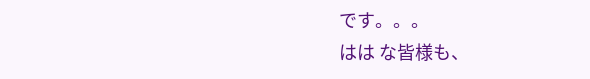です。。。
はは な皆様も、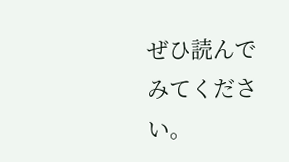ぜひ読んでみてください。